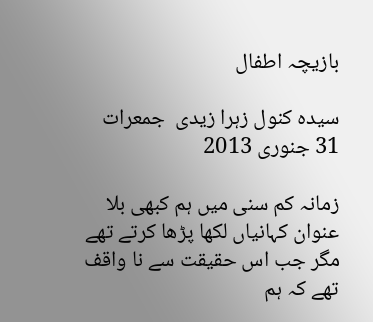بازیچہ اطفال

سیدہ کنول زہرا زیدی  جمعرات 31 جنوری 2013

زمانہ کم سنی میں ہم کبھی بلا عنوان کہانیاں لکھا پڑھا کرتے تھے مگر جب اس حقیقت سے نا واقف تھے کہ ہم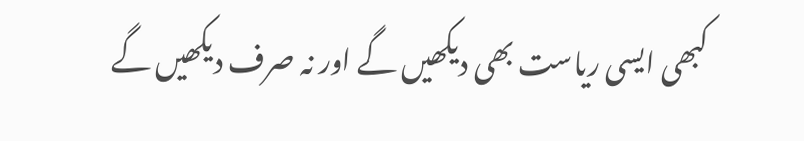کبھی ایسی ریاست بھی دیکھیں گے اور نہ صرف دیکھیں گے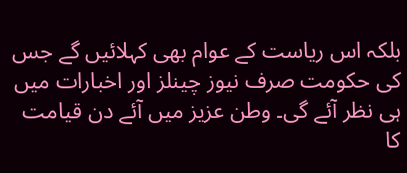بلکہ اس ریاست کے عوام بھی کہلائیں گے جس کی حکومت صرف نیوز چینلز اور اخبارات میں ہی نظر آئے گی۔ وطن عزیز میں آئے دن قیامت کا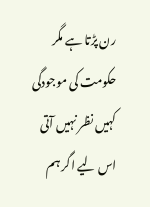رن پڑتا ہے مگر حکومت کی موجودگی کہیں نظر نہیں آتی اس لیے اگر ہم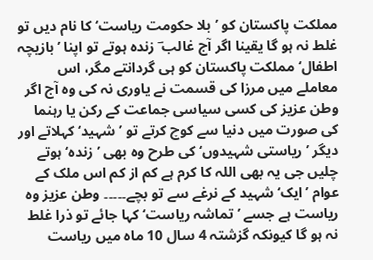مملکت پاکستان کو ’بلا حکومت ریاست‘ کا نام دیں تو غلط نہ ہو گا یقینا اگر آج غالب ؔ زندہ ہوتے تو اپنا ’بازیچہ اطفال‘ مملکت پاکستان کو ہی گردانتے مگر، اس معاملے میں مرزا کی قسمت نے یاوری نہ کی وہ آج اگر وطن عزیز کی کسی سیاسی جماعت کے رکن یا رہنما کی صورت میں دنیا سے کوچ کرتے تو ’شہید‘ کہلاتے اور دیگر ’ ریاستی شہیدوں‘ کی طرح وہ بھی ’زندہ‘ ہوتے چلیں جی یہ بھی اللہ کا کرم ہے کم از کم اس ملک کے عوام ’ایک‘ شہید کے نرغے سے تو بچے۔۔۔۔۔ وطن عزیز وہ ریاست ہے جسے ’تماشہ ریاست‘ کہا جائے تو ذرا غلط نہ ہو گا کیونکہ گزشتہ 4 سال 10 ماہ میں ریاست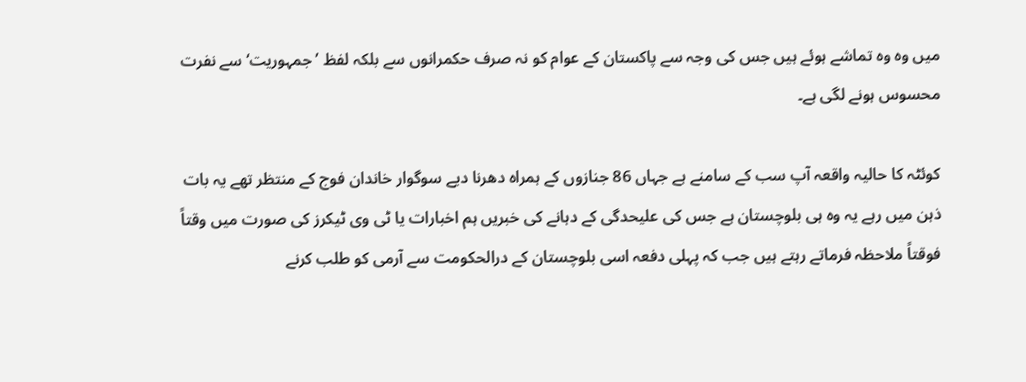میں وہ وہ تماشے ہوئے ہیں جس کی وجہ سے پاکستان کے عوام کو نہ صرف حکمرانوں سے بلکہ لفظ ’جمہوریت‘ سے نفرت محسوس ہونے لگی ہے۔

کوئٹہ کا حالیہ واقعہ آپ سب کے سامنے ہے جہاں 86 جنازوں کے ہمراہ دھرنا دیے سوگوار خاندان فوج کے منتظر تھے یہ بات ذہن میں رہے یہ وہ ہی بلوچستان ہے جس کی علیحدگی کے دہانے کی خبریں ہم اخبارات یا ٹی وی ٹیکرز کی صورت میں وقتاً فوقتاً ملاحظہ فرماتے رہتے ہیں جب کہ پہلی دفعہ اسی بلوچستان کے درالحکومت سے آرمی کو طلب کرنے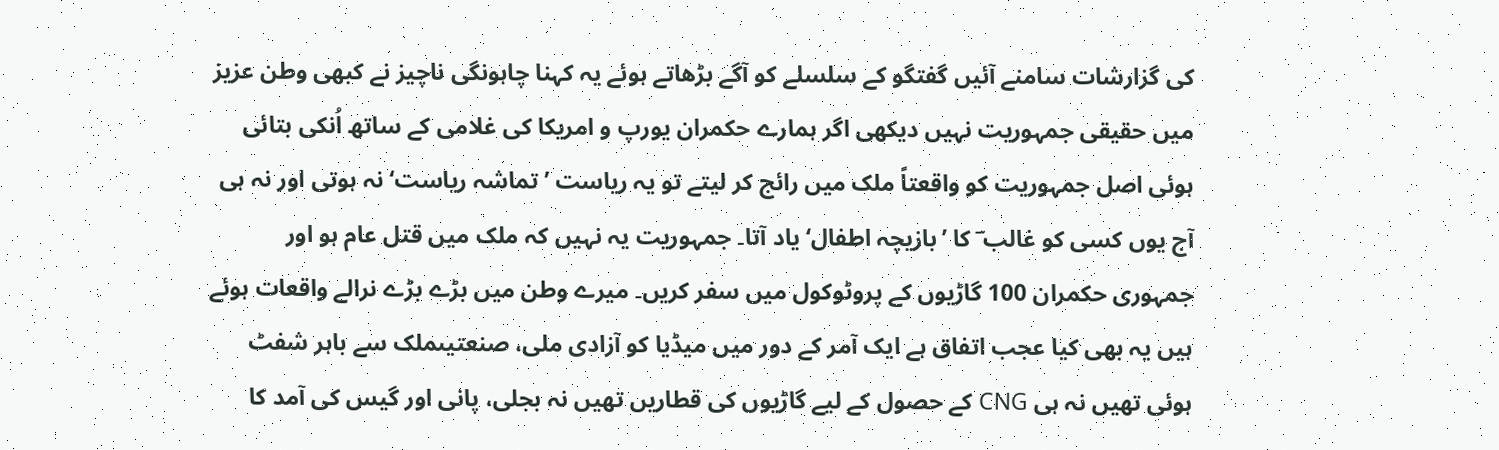کی گزارشات سامنے آئیں گفتگو کے سلسلے کو آگے بڑھاتے ہوئے یہ کہنا چاہونگی ناچیز نے کبھی وطن عزیز میں حقیقی جمہوریت نہیں دیکھی اگر ہمارے حکمران یورپ و امریکا کی غلامی کے ساتھ اُنکی بتائی ہوئی اصل جمہوریت کو واقعتاً ملک میں رائج کر لیتے تو یہ ریاست ’تماشہ ریاست‘ نہ ہوتی اور نہ ہی آج یوں کسی کو غالب ؔ کا ’بازیچہ اطفال‘ یاد آتا۔ جمہوریت یہ نہیں کہ ملک میں قتل عام ہو اور جمہوری حکمران 100 گاڑیوں کے پروٹوکول میں سفر کریں۔ میرے وطن میں بڑے بڑے نرالے واقعات ہوئے ہیں یہ بھی کیا عجب اتفاق ہے ایک آمر کے دور میں میڈیا کو آزادی ملی، صنعتیںملک سے باہر شفٹ ہوئی تھیں نہ ہی CNG کے حصول کے لیے گاڑیوں کی قطاریں تھیں نہ بجلی، پانی اور گیس کی آمد کا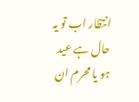انتظار اب تو یہ حال ہے عید ہو یا محرم ان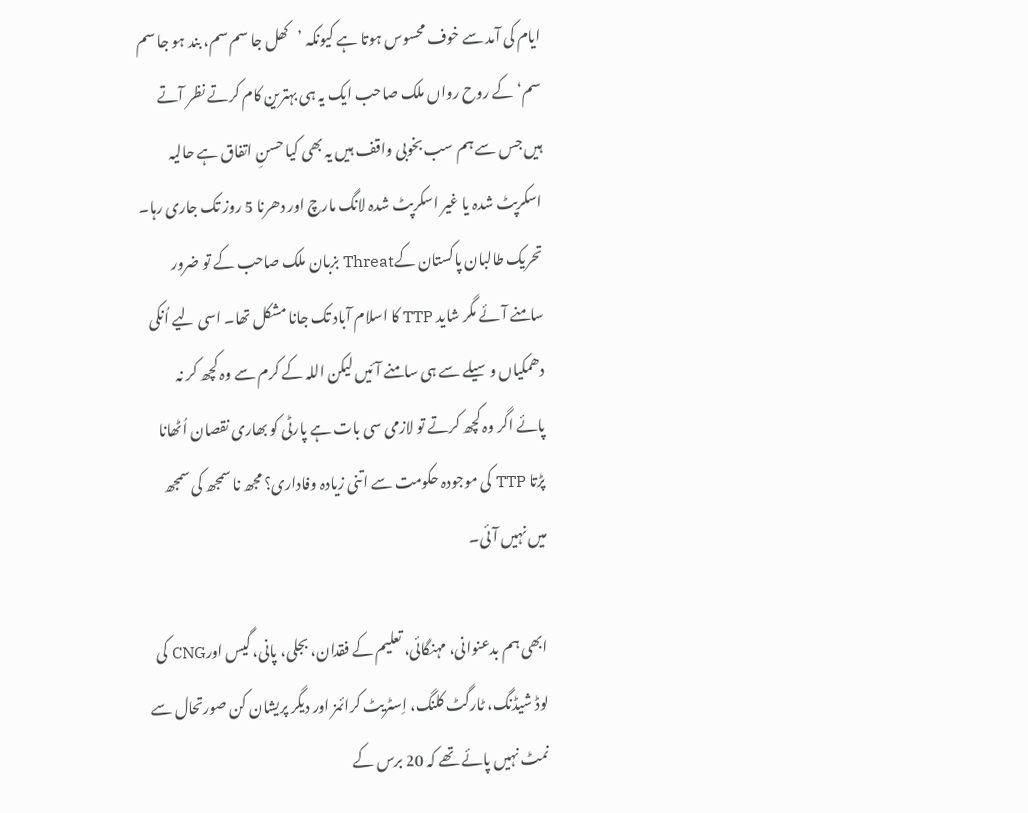ایام کی آمد سے خوف محسوس ہوتا ہے کیونکہ ’کھل جا سم سم، بند ہو جا سم سم‘ کے روح رواں ملک صاحب ایک یہ ہی بہترین کام کرتے نظر آتے ہیں جس سے ہم سب بخوبی واقف ہیں یہ بھی کیا حسنِ اتفاق ہے حالیہ اسکرپٹ شدہ یا غیر اسکرپٹ شدہ لانگ مارچ اور دھرنا 5 روز تک جاری رہا۔ تحریک طالبان پاکستان کےThreat بزبان ملک صاحب کے تو ضرور سامنے آئے مگر شاید TTP کا اسلام آباد تک جانا مشکل تھا۔ اسی لیے اُنکی دھمکیاں وسیلے سے ہی سامنے آئیں لیکن اللہ کے کرم سے وہ کچھ کر نہ پائے اگر وہ کچھ کرتے تو لازمی سی بات ہے پارٹی کو بھاری نقصان اُٹھانا پڑتا TTP کی موجودہ حکومت سے اتنی زیادہ وفاداری؟ مجھ نا سمجھ کی سمجھ میں نہیں آئی۔

ابھی ہم بدعنوانی، مہنگائی، تعلیم کے فقدان، بجلی، پانی، گیس اورCNG کی لوڈ شیڈنگ، ٹارگٹ کلنگ، اِسٹریٹ کرائمز اور دیگر پریشان کن صورتحال سے نمٹ نہیں پائے تھے کہ 20 برس کے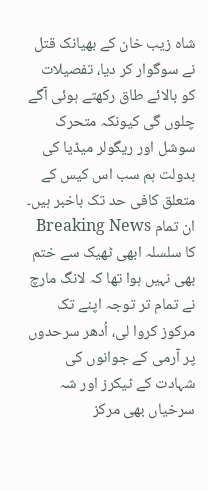شاہ زیب خان کے بھیانک قتل نے سوگوار کر دیا، تفصیلات کو بالائے طاق رکھتے ہوئی آگے چلوں گی کیونکہ متحرک سوشل اور ریگولر میڈیا کی بدولت ہم سب اس کیس کے متعلق کافی حد تک باخبر ہیں۔ ان تمام Breaking News کا سلسلہ ابھی ٹھیک سے ختم بھی نہیں ہوا تھا کہ لانگ مارچ نے تمام تر توجہ اپنے تک مرکوز کروا لی، اُدھر سرحدوں پر آرمی کے جوانوں کی شہادت کے ٹیکرز اور شہ سرخیاں بھی مرکز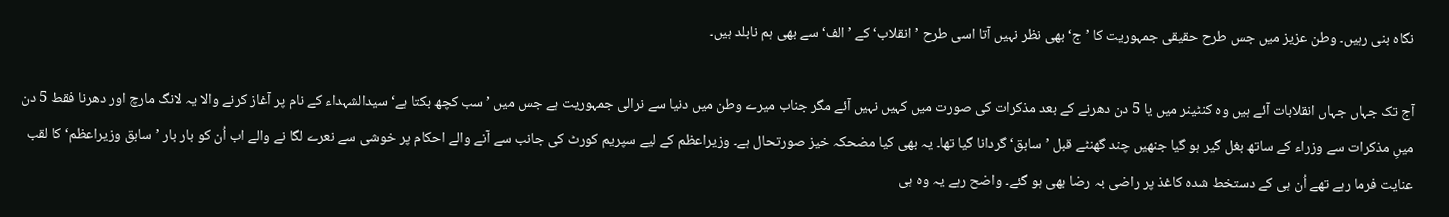نگاہ بنی رہیں۔ وطن عزیز میں جس طرح حقیقی جمہوریت کا ’ج‘ بھی نظر نہیں آتا اسی طرح ’انقلاب‘ کے ’الف‘ سے بھی ہم نابلد ہیں۔

آج تک جہاں جہاں انقلابات آئے ہیں وہ کنٹینر میں یا 5 دن دھرنے کے بعد مذکرات کی صورت میں کہیں نہیں آئے مگر جناب میرے وطن میں دنیا سے نرالی جمہوریت ہے جس میں ’سب کچھ بکتا ہے‘ سیدالشہداء کے نام پر آغاز کرنے والا یہ لانگ مارچ اور دھرنا فقط 5 دن میںِ مذکرات سے وزراء کے ساتھ بغل گیر ہو گیا جنھیں چند گھنٹے قبل ’سابق‘ گردانا گیا تھا۔ یہ بھی کیا مضحکہ خیز صورتحال ہے۔ وزیراعظم کے لیے سپریم کورٹ کی جانب سے آنے والے احکام پر خوشی سے نعرے لگا نے والے اب اُن کو بار بار ’سابق وزیراعظم‘ کا لقب عنایت فرما رہے تھے اُن ہی کے دستخط شدہ کاغذ پر راضی بہ رضا بھی ہو گئے۔ واضح رہے یہ وہ ہی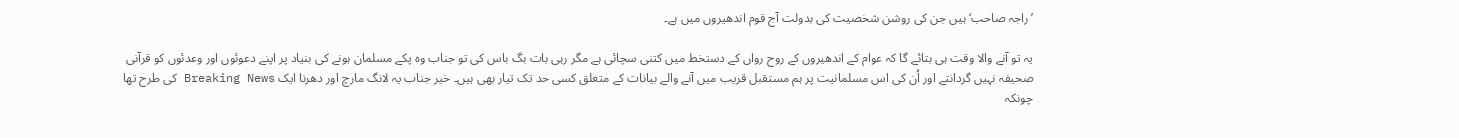’راجہ صاحب‘ ہیں جن کی روشن شخصیت کی بدولت آج قوم اندھیروں میں ہے۔

یہ تو آنے والا وقت ہی بتائے گا کہ عوام کے اندھیروں کے روح رواں کے دستخط میں کتنی سچائی ہے مگر رہی بات بگ باس کی تو جناب وہ پکے مسلمان ہونے کی بنیاد پر اپنے دعوئوں اور وعدئوں کو قرآنی صحیفہ نہیں گردانتے اور اُن کی اس مسلمانیت پر ہم مستقبل قریب میں آنے والے بیانات کے متعلق کسی حد تک تیار بھی ہیں۔ خیر جناب یہ لانگ مارچ اور دھرنا ایک Breaking News کی طرح تھا چونکہ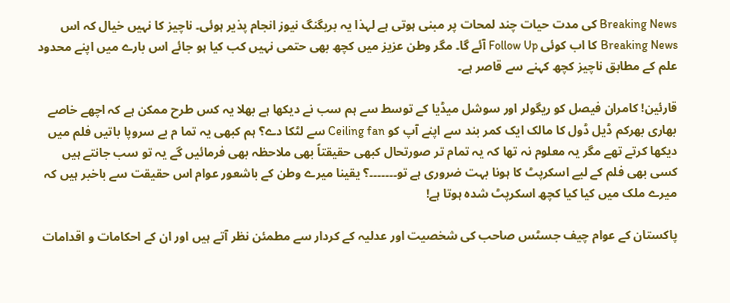Breaking News کی مدت حیات چند لمحات پر مبنی ہوتی ہے لہذا یہ بریگنگ نیوز انجام پذیر ہوئی۔ ناچیز کا نہیں خیال کہ اس Breaking News کا اب کوئی Follow Up آئے گا۔ مگر وطن عزیز میں کچھ بھی حتمی نہیں کب کیا ہو جائے اس بارے میں اپنے محدود علم کے مطابق ناچیز کچھ کہنے سے قاصر ہے۔

قارئین! کامران فیصل کو ریگولر اور سوشل میڈیا کے توسط سے ہم سب نے دیکھا ہے بھلا یہ کس طرح ممکن ہے کہ اچھے خاصے بھاری بھرکم ڈیل ڈول کا مالک ایک کمر بند سے اپنے آپ کو Ceiling fan سے لٹکا دے؟ ہم کبھی یہ تما م بے سروپا باتیں فلم میں دیکھا کرتے تھے مگر یہ معلوم نہ تھا کہ یہ تمام تر صورتحال کبھی حقیقتاً بھی ملاحظہ بھی فرمائیں گے یہ تو سب جانتے ہیں کسی بھی فلم کے لیے اسکرپٹ کا ہونا بہت ضروری ہے تو۔۔۔۔۔۔۔؟ یقینا میرے وطن کے باشعور عوام اس حقیقت سے باخبر ہیں کہ میرے ملک میں کیا کیا کچھ اسکرپٹ شدہ ہوتا ہے!

پاکستان کے عوام چیف جسٹس صاحب کی شخصیت اور عدلیہ کے کردار سے مطمئن نظر آتے ہیں اور ان کے احکامات و اقدامات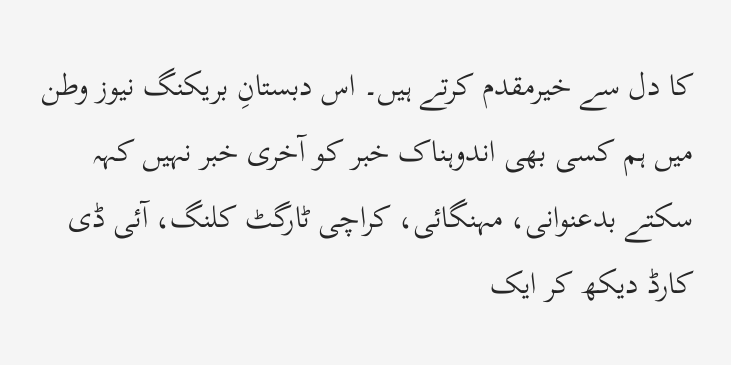کا دل سے خیرمقدم کرتے ہیں۔ اس دبستانِ بریکنگ نیوز وطن میں ہم کسی بھی اندوہناک خبر کو آخری خبر نہیں کہہ سکتے بدعنوانی، مہنگائی، کراچی ٹارگٹ کلنگ، آئی ڈی کارڈ دیکھ کر ایک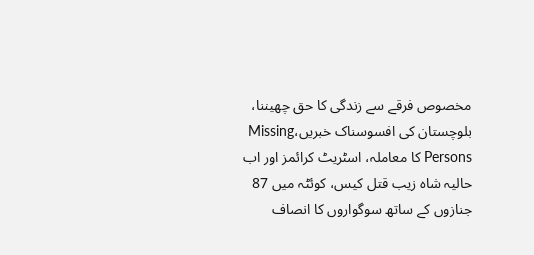مخصوص فرقے سے زندگی کا حق چھیننا، بلوچستان کی افسوسناک خبریں،Missing Persons کا معاملہ، اسٹریٹ کرائمز اور اب حالیہ شاہ زیب قتل کیس، کوئٹہ میں 87 جنازوں کے ساتھ سوگواروں کا انصاف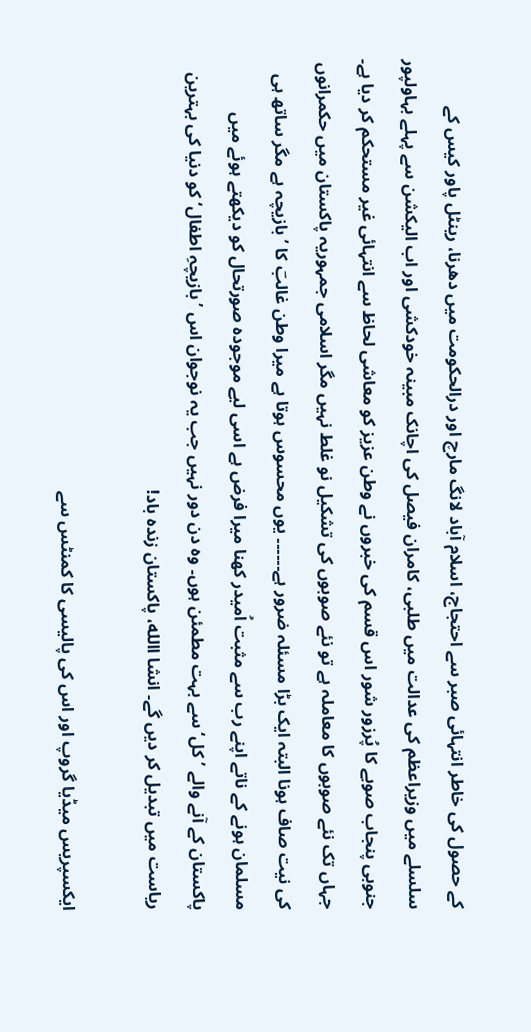کے حصول کی خاطر انتہائی صبر سے احتجاج، اسلام آباد لانگ مارچ اور درالحکومت میں دھرنا، رینٹل پاور کیس کے سلسلے میں وزیراعظم کی عدالت میں طلبی، کامران فیصل کی اچانک مبینہ خودکشی اور اب الیکشن سے پہلے بہاولپور جنوبی پنجاب صوبے کا پُرزور شور اس قسم کی خبروں نے وطن عزیز کو معاشی لحاظ سے انتہائی غیر مستحکم کر دیا ہے۔ جہاں تک نئے صوبوں کا معاملہ ہے تو نئے صوبوں کی تشکیل نو غلط نہیں مگر اسلامی جمہوریہ پاکستان میں حکمرانوں کی نیت صاف ہونا البتہ ایک بڑا مسئلہ ضرور ہے۔۔۔۔۔۔ یوں محسوس ہوتا ہے میرا وطن غالبؔ کا ’بازیچہ ہے مگر ساتھ ہی مسلمان ہونے کے ناتے اپنے رب سے مثبت اُمیدر کھنا میرا فرض ہے اسی لیے موجودہ صورتحال کو دیکھتے ہوئے میں پاکستان کے آنے والے ’کل‘ سے بہت مطمئن ہوں۔ وہ دن دور نہیں جب یہ نوجوان اس ’بازیچہِ اطفال‘ کو دنیا کی بہترین ریاست میں تبدیل کر دیں گے۔ انشا االله، پاکستان زندہ باد!

ایکسپریس میڈیا گروپ اور اس کی پالیسی کا کمنٹس سے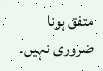متفق ہونا ضروری نہیں۔